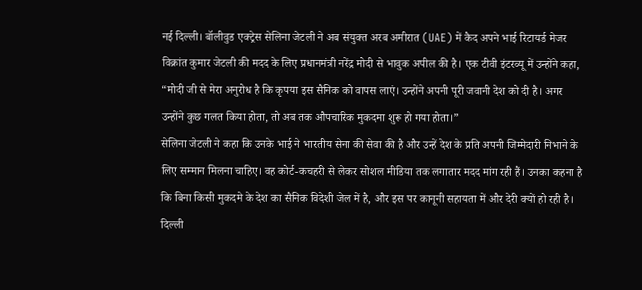नई दिल्ली। बॉलीवुड एक्ट्रेस सेलिना जेटली ने अब संयुक्त अरब अमीरात (UAE) में कैद अपने भाई रिटायर्ड मेजर विक्रांत कुमार जेटली की मदद के लिए प्रधानमंत्री नरेंद्र मोदी से भावुक अपील की है। एक टीवी इंटरव्यू में उन्होंने कहा, “मोदी जी से मेरा अनुरोध है कि कृपया इस सैनिक को वापस लाएं। उन्होंने अपनी पूरी जवानी देश को दी है। अगर उन्होंने कुछ गलत किया होता, तो अब तक औपचारिक मुकदमा शुरू हो गया होता।”
सेलिना जेटली ने कहा कि उनके भाई ने भारतीय सेना की सेवा की है और उन्हें देश के प्रति अपनी जिम्मेदारी निभाने के लिए सम्मान मिलना चाहिए। वह कोर्ट-कचहरी से लेकर सोशल मीडिया तक लगातार मदद मांग रही हैं। उनका कहना है कि बिना किसी मुकदमे के देश का सैनिक विदेशी जेल में है, और इस पर कानूनी सहायता में और देरी क्यों हो रही है।
दिल्ली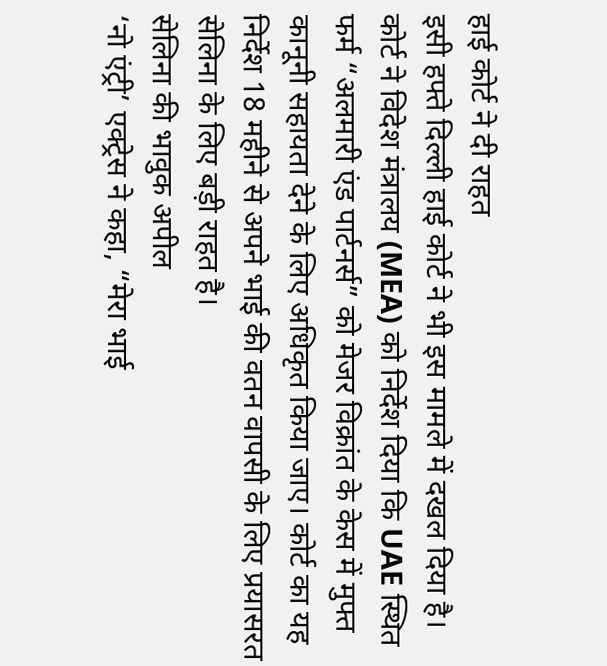हाई कोर्ट ने दी राहत
इसी हफ्ते दिल्ली हाई कोर्ट ने भी इस मामले में दखल दिया है। कोर्ट ने विदेश मंत्रालय (MEA) को निर्देश दिया कि UAE स्थित फर्म “अलमारी एंड पार्टनर्स” को मेजर विक्रांत के केस में मुफ्त कानूनी सहायता देने के लिए अधिकृत किया जाए। कोर्ट का यह निर्देश 18 महीने से अपने भाई की वतन वापसी के लिए प्रयासरत सेलिना के लिए बड़ी राहत है।
सेलिना की भावुक अपील
‘नो एंट्री’ एक्ट्रेस ने कहा, “मेरा भाई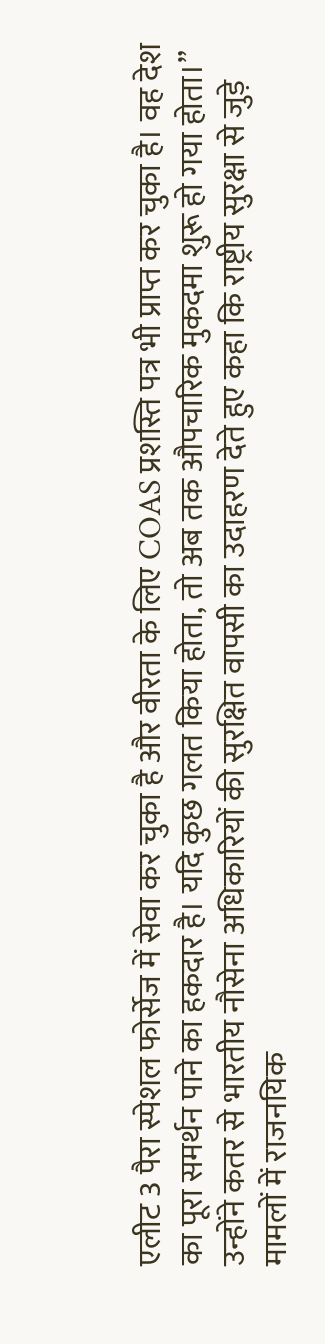एलीट 3 पैरा स्पेशल फोर्सेज में सेवा कर चुका है और वीरता के लिए COAS प्रशस्ति पत्र भी प्राप्त कर चुका है। वह देश का पूरा समर्थन पाने का हकदार है। यदि कुछ गलत किया होता, तो अब तक औपचारिक मुकदमा शुरू हो गया होता।”
उन्होंने कतर से भारतीय नौसेना अधिकारियों की सुरक्षित वापसी का उदाहरण देते हुए कहा कि राष्ट्रीय सुरक्षा से जुड़े मामलों में राजनयिक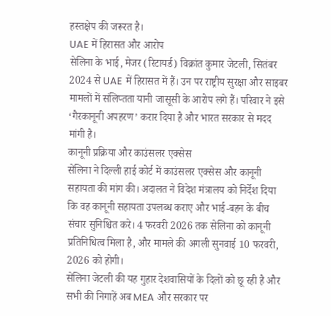हस्तक्षेप की जरूरत है।
UAE में हिरासत और आरोप
सेलिना के भाई, मेजर (रिटायर्ड) विक्रांत कुमार जेटली, सितंबर 2024 से UAE में हिरासत में हैं। उन पर राष्ट्रीय सुरक्षा और साइबर मामलों में संलिप्तता यानी जासूसी के आरोप लगे हैं। परिवार ने इसे ‘गैरकानूनी अपहरण’ करार दिया है और भारत सरकार से मदद मांगी है।
कानूनी प्रक्रिया और काउंसलर एक्सेस
सेलिना ने दिल्ली हाई कोर्ट में काउंसलर एक्सेस और कानूनी सहायता की मांग की। अदालत ने विदेश मंत्रालय को निर्देश दिया कि वह कानूनी सहायता उपलब्ध कराए और भाई-बहन के बीच संचार सुनिश्चित करे। 4 फरवरी 2026 तक सेलिना को कानूनी प्रतिनिधित्व मिला है, और मामले की अगली सुनवाई 10 फरवरी, 2026 को होगी।
सेलिना जेटली की यह गुहार देशवासियों के दिलों को छू रही है और सभी की निगाहें अब MEA और सरकार पर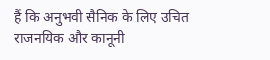हैं कि अनुभवी सैनिक के लिए उचित राजनयिक और कानूनी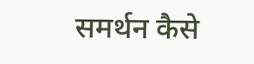समर्थन कैसे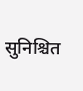सुनिश्चित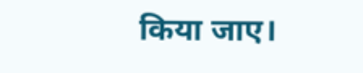किया जाए।